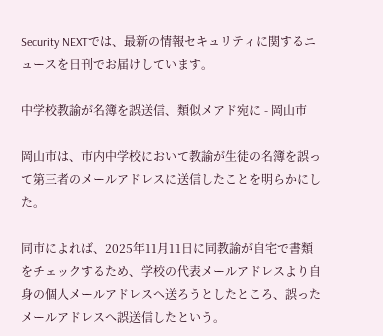Security NEXTでは、最新の情報セキュリティに関するニュースを日刊でお届けしています。

中学校教諭が名簿を誤送信、類似メアド宛に - 岡山市

岡山市は、市内中学校において教諭が生徒の名簿を誤って第三者のメールアドレスに送信したことを明らかにした。

同市によれば、2025年11月11日に同教諭が自宅で書類をチェックするため、学校の代表メールアドレスより自身の個人メールアドレスへ送ろうとしたところ、誤ったメールアドレスへ誤送信したという。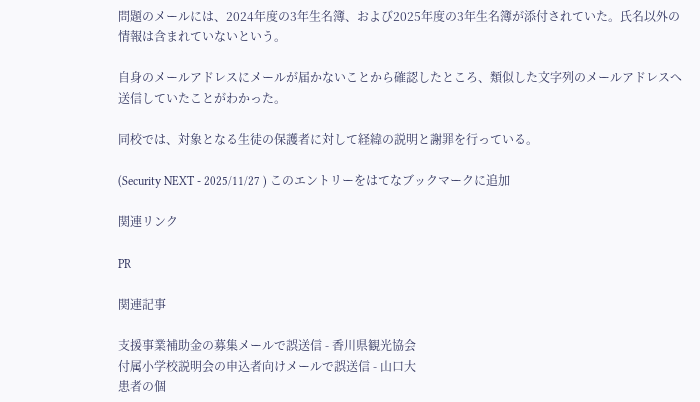問題のメールには、2024年度の3年生名簿、および2025年度の3年生名簿が添付されていた。氏名以外の情報は含まれていないという。

自身のメールアドレスにメールが届かないことから確認したところ、類似した文字列のメールアドレスへ送信していたことがわかった。

同校では、対象となる生徒の保護者に対して経緯の説明と謝罪を行っている。

(Security NEXT - 2025/11/27 ) このエントリーをはてなブックマークに追加

関連リンク

PR

関連記事

支援事業補助金の募集メールで誤送信 - 香川県観光協会
付属小学校説明会の申込者向けメールで誤送信 - 山口大
患者の個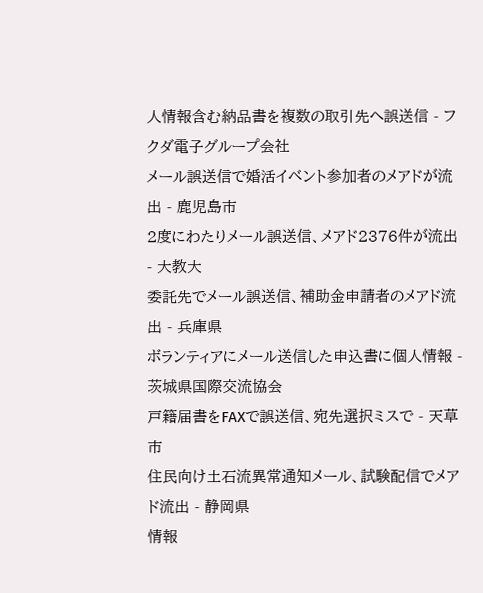人情報含む納品書を複数の取引先へ誤送信 - フクダ電子グループ会社
メール誤送信で婚活イベント参加者のメアドが流出 - 鹿児島市
2度にわたりメール誤送信、メアド2376件が流出 - 大教大
委託先でメール誤送信、補助金申請者のメアド流出 - 兵庫県
ボランティアにメール送信した申込書に個人情報 - 茨城県国際交流協会
戸籍届書をFAXで誤送信、宛先選択ミスで - 天草市
住民向け土石流異常通知メール、試験配信でメアド流出 - 静岡県
情報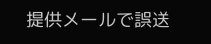提供メールで誤送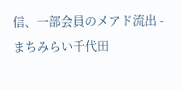信、一部会員のメアド流出 - まちみらい千代田